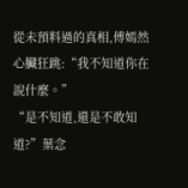從未預料過的真相,傅嫣然心臟狂跳:“我不知道你在說什麼。”
“是不知道,還是不敢知道?”葉念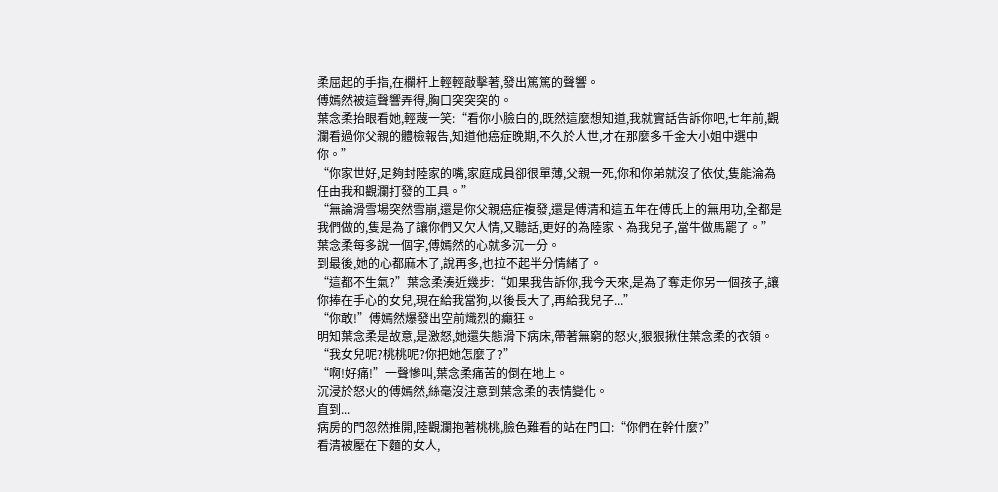柔屈起的手指,在欄杆上輕輕敲擊著,發出篤篤的聲響。
傅嫣然被這聲響弄得,胸口突突突的。
葉念柔抬眼看她,輕蔑一笑:“看你小臉白的,既然這麼想知道,我就實話告訴你吧,七年前,觀瀾看過你父親的體檢報告,知道他癌症晚期,不久於人世,才在那麼多千金大小姐中選中你。”
“你家世好,足夠封陸家的嘴,家庭成員卻很單薄,父親一死,你和你弟就沒了依仗,隻能淪為任由我和觀瀾打發的工具。”
“無論滑雪場突然雪崩,還是你父親癌症複發,還是傅清和這五年在傅氏上的無用功,全都是我們做的,隻是為了讓你們又欠人情,又聽話,更好的為陸家、為我兒子,當牛做馬罷了。”
葉念柔每多說一個字,傅嫣然的心就多沉一分。
到最後,她的心都麻木了,說再多,也拉不起半分情緒了。
“這都不生氣?”葉念柔湊近幾步:“如果我告訴你,我今天來,是為了奪走你另一個孩子,讓你捧在手心的女兒,現在給我當狗,以後長大了,再給我兒子...”
“你敢!”傅嫣然爆發出空前熾烈的癲狂。
明知葉念柔是故意,是激怒,她還失態滑下病床,帶著無窮的怒火,狠狠揪住葉念柔的衣領。
“我女兒呢?桃桃呢?你把她怎麼了?”
“啊!好痛!”一聲慘叫,葉念柔痛苦的倒在地上。
沉浸於怒火的傅嫣然,絲毫沒注意到葉念柔的表情變化。
直到...
病房的門忽然推開,陸觀瀾抱著桃桃,臉色難看的站在門口:“你們在幹什麼?”
看清被壓在下麵的女人,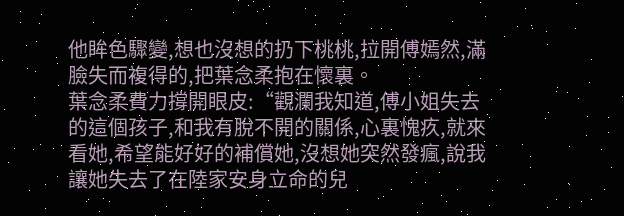他眸色驟變,想也沒想的扔下桃桃,拉開傅嫣然,滿臉失而複得的,把葉念柔抱在懷裏。
葉念柔費力撐開眼皮:“觀瀾我知道,傅小姐失去的這個孩子,和我有脫不開的關係,心裏愧疚,就來看她,希望能好好的補償她,沒想她突然發瘋,說我讓她失去了在陸家安身立命的兒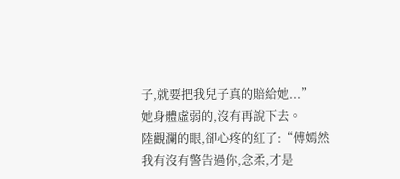子,就要把我兒子真的賠給她...”
她身體虛弱的,沒有再說下去。
陸觀瀾的眼,卻心疼的紅了:“傅嫣然我有沒有警告過你,念柔,才是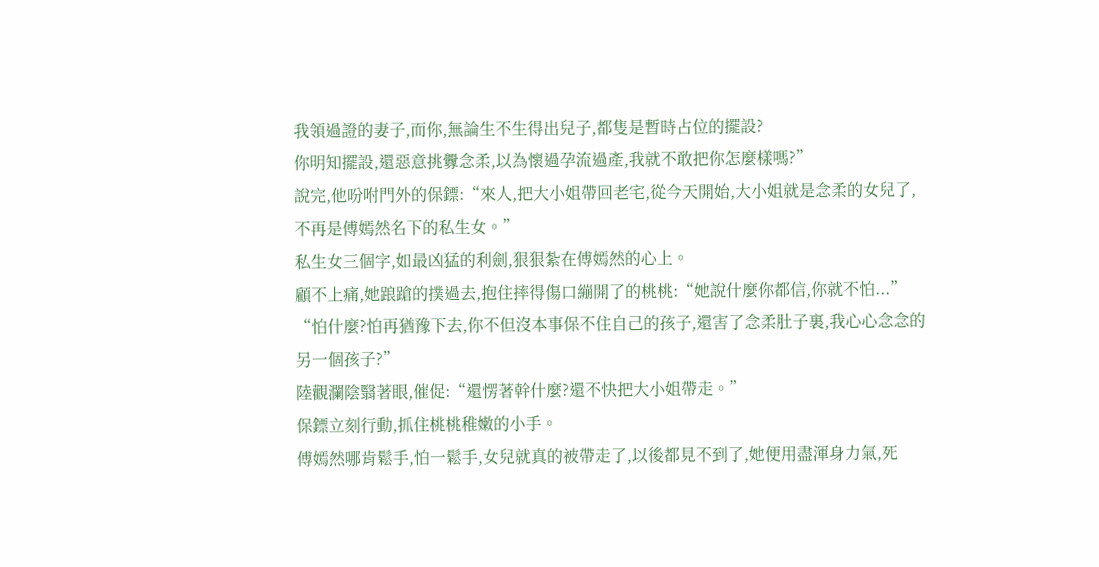我領過證的妻子,而你,無論生不生得出兒子,都隻是暫時占位的擺設?
你明知擺設,還惡意挑釁念柔,以為懷過孕流過產,我就不敢把你怎麼樣嗎?”
說完,他吩咐門外的保鏢:“來人,把大小姐帶回老宅,從今天開始,大小姐就是念柔的女兒了,不再是傅嫣然名下的私生女。”
私生女三個字,如最凶猛的利劍,狠狠紮在傅嫣然的心上。
顧不上痛,她踉蹌的撲過去,抱住摔得傷口繃開了的桃桃:“她說什麼你都信,你就不怕...”
“怕什麼?怕再猶豫下去,你不但沒本事保不住自己的孩子,還害了念柔肚子裏,我心心念念的另一個孩子?”
陸觀瀾陰翳著眼,催促:“還愣著幹什麼?還不快把大小姐帶走。”
保鏢立刻行動,抓住桃桃稚嫩的小手。
傅嫣然哪肯鬆手,怕一鬆手,女兒就真的被帶走了,以後都見不到了,她便用盡渾身力氣,死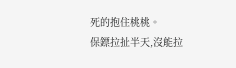死的抱住桃桃。
保鏢拉扯半天,沒能拉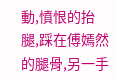動,憤恨的抬腿,踩在傅嫣然的腿骨,另一手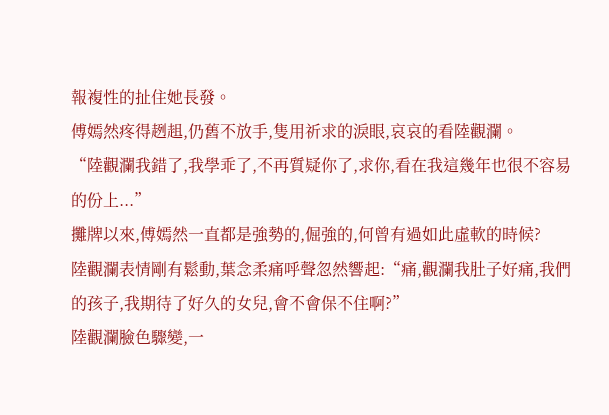報複性的扯住她長發。
傅嫣然疼得趔趄,仍舊不放手,隻用祈求的淚眼,哀哀的看陸觀瀾。
“陸觀瀾我錯了,我學乖了,不再質疑你了,求你,看在我這幾年也很不容易的份上...”
攤牌以來,傅嫣然一直都是強勢的,倔強的,何曾有過如此虛軟的時候?
陸觀瀾表情剛有鬆動,葉念柔痛呼聲忽然響起:“痛,觀瀾我肚子好痛,我們的孩子,我期待了好久的女兒,會不會保不住啊?”
陸觀瀾臉色驟變,一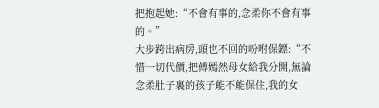把抱起她:“不會有事的,念柔你不會有事的。”
大步跨出病房,頭也不回的吩咐保鏢:“不惜一切代價,把傅嫣然母女給我分開,無論念柔肚子裏的孩子能不能保住,我的女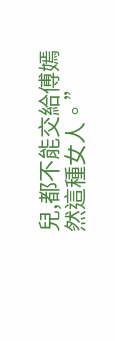兒,都不能交給傅嫣然這種女人。”